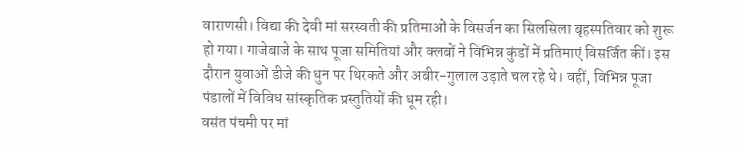वाराणसी। विद्या की देवी मां सरस्वती की प्रतिमाओं के विसर्जन का सिलसिला बृहस्पतिवार को शुरू हो गया। गाजेबाजे के साथ पूजा समितियां और क्लबों ने विभिन्न कुंडों में प्रतिमाएं विसर्जित कीं। इस दौरान युवाओं डीजे की धुन पर थिरकते और अबीर-गुलाल उड़ाते चल रहे थे। वहीं, विभिन्न पूजा पंडालों में विविध सांस्कृतिक प्रस्तुतियों की धूम रही।
वसंत पंचमी पर मां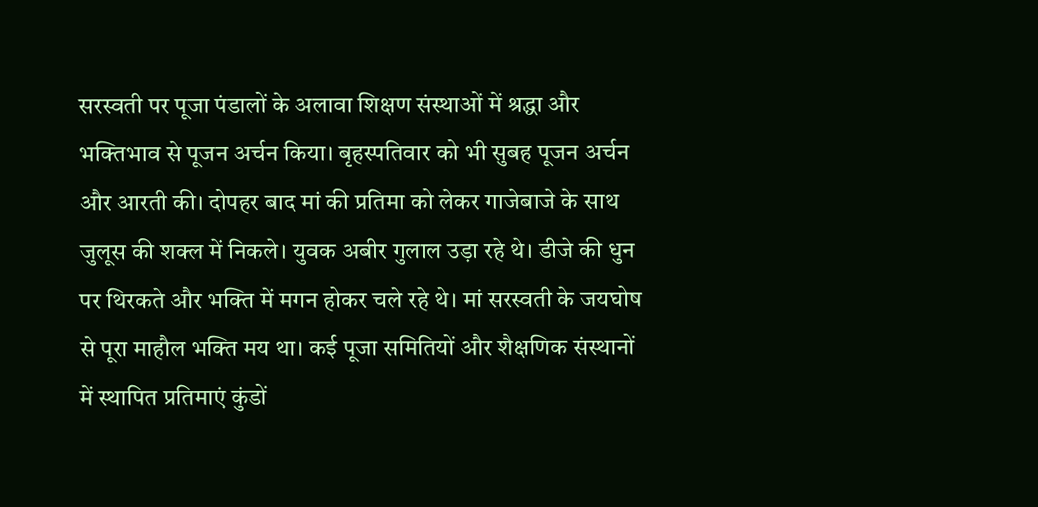सरस्वती पर पूजा पंडालों के अलावा शिक्षण संस्थाओं में श्रद्धा और भक्तिभाव से पूजन अर्चन किया। बृहस्पतिवार को भी सुबह पूजन अर्चन और आरती की। दोपहर बाद मां की प्रतिमा को लेकर गाजेबाजे के साथ जुलूस की शक्ल में निकले। युवक अबीर गुलाल उड़ा रहे थे। डीजे की धुन पर थिरकते और भक्ति में मगन होकर चले रहे थे। मां सरस्वती के जयघोष से पूरा माहौल भक्ति मय था। कई पूजा समितियों और शैक्षणिक संस्थानों में स्थापित प्रतिमाएं कुंडों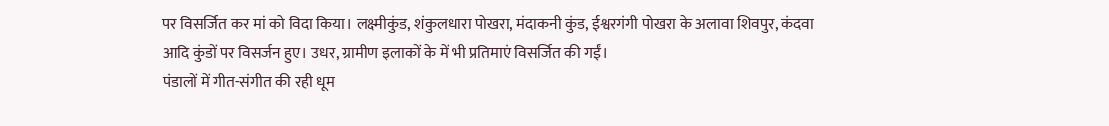पर विसर्जित कर मां को विदा किया। लक्ष्मीकुंड, शंकुलधारा पोखरा, मंदाकनी कुंड, ईश्वरगंगी पोखरा के अलावा शिवपुर, कंदवा आदि कुंडों पर विसर्जन हुए। उधर, ग्रामीण इलाकों के में भी प्रतिमाएं विसर्जित की गईं।
पंडालों में गीत-संगीत की रही धूम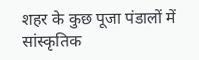शहर के कुछ पूजा पंडालों में सांस्कृतिक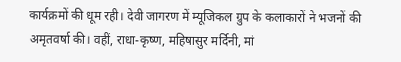कार्यक्रमों की धूम रही। देवी जागरण में म्यूजिकल ग्रुप के कलाकारों ने भजनों की अमृतवर्षा की। वहीं, राधा-कृष्ण, महिषासुर मर्दिनी, मां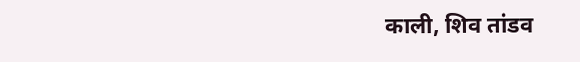काली, शिव तांडव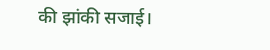की झांकी सजाई।